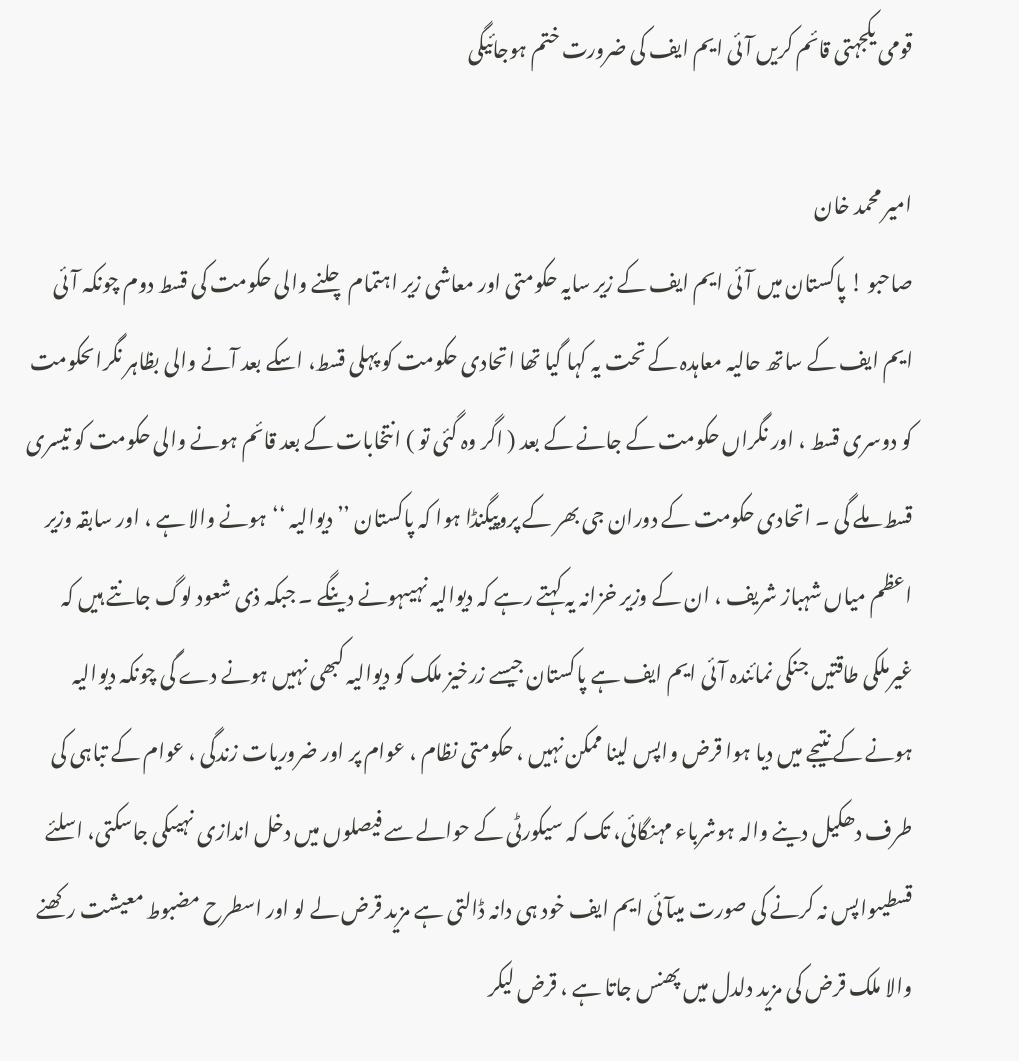قومی یکجہتی قائم کریں آئی ایم ایف کی ضرورت ختم ہوجائیگی

امیر محمد خان
صاحبو ! پاکستان میں آئی ایم ایف کے زیر سایہ حکومتی اور معاشی زیر اہتمام چلنے والی حکومت کی قسط دوم چونکہ آئی ایم ایف کے ساتھ حالیہ معاہدہ کے تحت یہ کہا گیا تھا اتحادی حکومت کو پہلی قسط، اسکے بعد آنے والی بظاہر نگراںحکومت کو دوسری قسط ، اور نگراں حکومت کے جانے کے بعد ( اگر وہ گئی تو ) انتخابات کے بعد قائم ہونے والی حکومت کو تیسری قسط ملے گی ۔ اتحادی حکومت کے دوران جی بھر کے پروپیگنڈا ہوا کہ پاکستان ’’ دیوالیہ ‘‘ہونے والا ہے ، اور سابقہ وزیر اعظم میاں شہباز شریف ، ان کے وزیر خزانہ یہ کہتے رہے کہ دیوالیہ نہیںہونے دینگے ۔ جبکہ ذی شعود لوگ جانتے ہیں کہ غیرملکی طاقتیں جنکی نمائندہ آئی ایم ایف ہے پاکستان جیسے زرخیز ملک کو دیوالیہ کبھی نہیں ہونے دے گی چونکہ دیوالیہ ہونے کے نتیجے میں دیا ہوا قرض واپس لینا ممکن نہیں ، حکومتی نظام ، عوام پر اور ضروریات زندگی ، عوام کے تباہی کی طرف دھکیل دینے والہ ہوشرباء مہنگائی، تک کہ سیکورٹی کے حوالے سے فیصلوں میں دخل اندازی نہیںکی جاسکتی، اسلئے قسطیںواپس نہ کرنے کی صورت میںآئی ایم ایف خود ہی دانہ ڈالتی ہے مزید قرض لے لو اور اسطرح مضبوط معیشت رکھنے والا ملک قرض کی مزید دلدل میں پھنس جاتا ہے ، قرض لیکر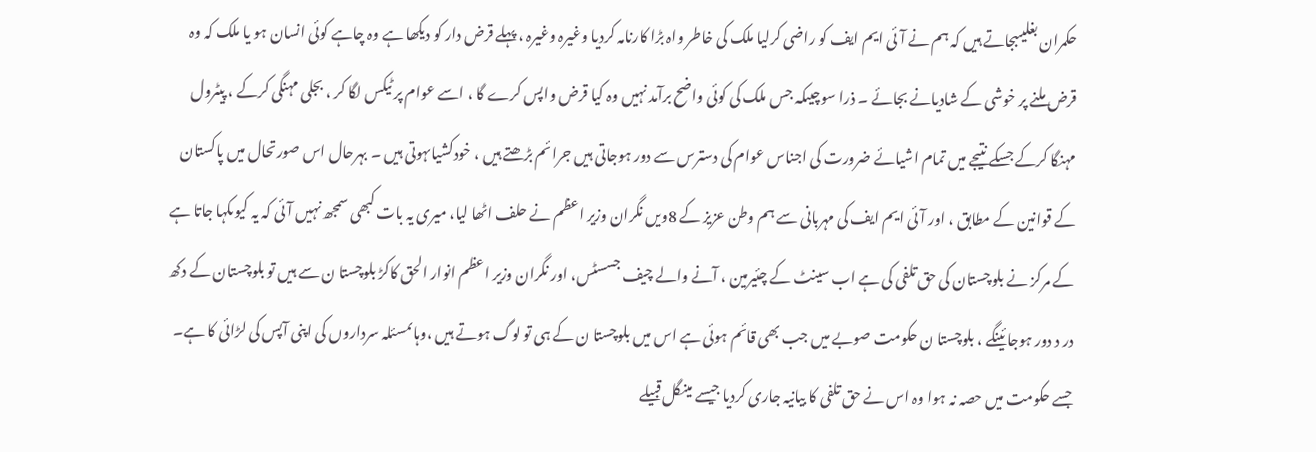حکمران بغلیںبجاتے ہیں کہ ہم نے آئی ایم ایف کو راضی کرلیا ملک کی خاطر واہ بڑا کارنامہ کردیا وغیرہ وغیرہ ، پہلے قرض دار کو دیکھا ہے وہ چاہے کوئی انسان ہو یا ملک کہ وہ قرض ملنے پر خوشی کے شادیانے بجائے ۔ ذرا سوچیںکہ جس ملک کی کوئی واضح برآمد نہیں وہ کیا قرض واپس کرے گا ، اسے عوام پر ٹیکس لگا کر ، بجلی مہنگی کرکے ، پیٹرول مہنگا کرکے جسکے نتیجے میں تمام اشیائے ضرورت کی اجناس عوام کی دسترس سے دور ہوجاتی ہیں جرائم بڑھتے ہیں ، خودکشیاںہوتی ہیں ۔ بہرحال اس صورتحال میں پاکستان کے قوانین کے مطابق ، اور آئی ایم ایف کی مہربانی سے ہم وطن عزیز کے 8ویں نگران وزیر اعظم نے حلف اٹھا لیا، میری یہ بات کبھی سمجھ نہیں آئی کہ یہ کیوںکہا جاتا ہے کے مرکز نے بلوچستان کی حق تلفی کی ہے اب سینٹ کے چئیرمین ، آنے والے چیف جسسٹس، اور نگران وزیر اعظم انوار الحق کاکڑ بلوچستا ن سے ہیں تو بلوچستان کے دکھ در د دور ہوجائینگے ، بلوچستا ن حکومت صوبے میں جب بھی قائم ہوئی ہے اس میں بلوچستا ن کے ہی تو لوگ ہوتے ہیں ،وہاںمسئلہ سرداروں کی اپنی آپس کی لڑائی کا ہے۔ جسے حکومت میں حصہ نہ ہوا وہ اس نے حق تلفی کا بیانیہ جاری کردیا جیسے مینگل قبیلے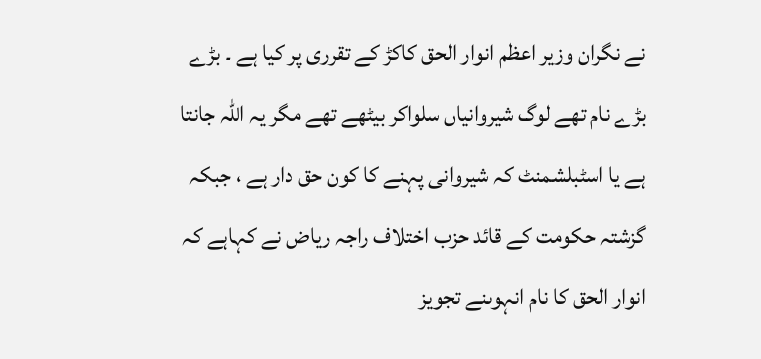نے نگران وزیر اعظم انوار الحق کاکڑ کے تقرری پر کیا ہے ۔ بڑے بڑے نام تھے لوگ شیروانیاں سلواکر بیٹھے تھے مگر یہ اللہ جانتا ہے یا اسٹبلشمنٹ کہ شیروانی پہنے کا کون حق دار ہے ، جبکہ گزشتہ حکومت کے قائد حزب اختلاف راجہ ریاض نے کہاہے کہ انوار الحق کا نام انہوںنے تجویز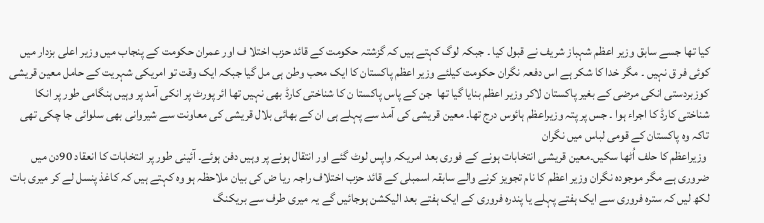کیا تھا جسے سابق وزیر اعظم شہباز شریف نے قبول کیا ۔ جبکہ لوگ کہتے ہیں کہ گزشتہ حکومت کے قائد حزب اختلا ف اور عمران حکومت کے پنجاب میں وزیر اعلی بزدار میں کوئی فر ق نہیں ۔ مگر خدا کا شکر ہے اس دفعہ نگران حکومت کیلئے وزیر اعظم پاکستان کا ایک محب وطن ہی مل گیا جبکہ ایک وقت تو امریکی شہریت کے حامل معین قریشی کوزبردستی انکی مرضی کے بغیر پاکستان لاکر وزیر اعظم بنایا گیا تھا  جن کے پاس پاکستا ن کا شناختی کارڈ بھی نہیں تھا ائر پورٹ پر انکی آمد پر وہیں ہنگامی طور پر انکا شناختی کارڈ کا اجراء ہوا ۔ جس پر پتہ وزیراعظم ہائوس درج تھا۔ معین قریشی کی آمد سے پہلے ہی ان کے بھائی بلال قریشی کی معاونت سے شیروانی بھی سلوائی جا چکی تھی تاکہ وہ پاکستان کے قومی لباس میں نگران
 وزیراعظم کا حلف اُٹھا سکیں۔معین قریشی انتخابات ہونے کے فوری بعد امریکہ واپس لوٹ گئے اور انتقال ہونے پر وہیں دفن ہوئے۔ آئینی طور پر انتخابات کا انعقاد 90دن میں ضروری ہے مگر موجودہ نگران وزیر اعظم کا نام تجویز کرنے والے سابقہ اسمبلی کے قائد حزب اختلاف راجہ ریا ض کی بیان ملاحظہ ہو وہ کہتے ہیں کہ کاغذ پنسل لے کر میری بات لکھ لیں کہ سترہ فروری سے ایک ہفتے پہلے یا پندرہ فروری کے ایک ہفتے بعد الیکشن ہوجائیں گے یہ میری طرف سے بریکنگ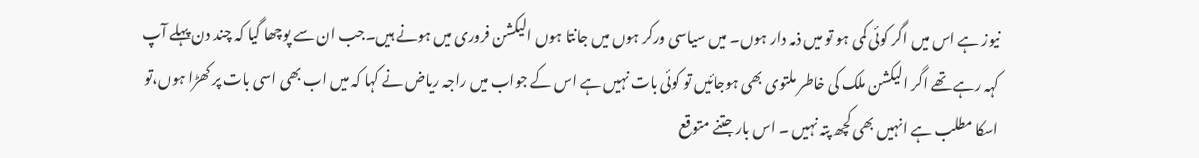نیوز ہے اس میں اگر کوئی کمی ہو تو میں ذمہ دار ہوں۔ میں سیاسی ورکر ہوں میں جانتا ہوں الیکشن فروری میں ہونے ہیں۔جب ان سے پوچھا گیا کہ چند دن پہلے آپ کہہ رہے تھے اگر الیکشن ملک کی خاطر ملتوی بھی ہوجائیں تو کوئی بات نہیں ہے اس کے جواب میں راجہ ریاض نے کہا کہ میں اب بھی اسی بات پر کھڑا ہوں،تو اسکا مطلب ہے انہیں بھی کچھ پتہ نہیں ۔ اس بار جتنے متوقع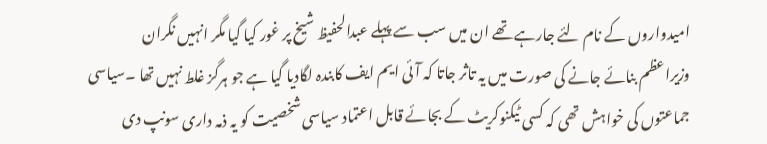امیدواروں کے نام لئے جارہے تھے ان میں سب سے پہلے عبدالحفیظ شیخ پر غور کیا گیا مگر انہیں نگران وزیراعظم بنائے جانے کی صورت میں یہ تاثر جاتا کہ آئی ایم ایف کابندہ لگادیا گیا ہے جو ہرگز غلط نہیں تھا ۔سیاسی جماعتوں کی خواہش تھی کہ کسی ٹیکنوکریٹ کے بجائے قابل اعتماد سیاسی شخصیت کو یہ ذمہ داری سونپ دی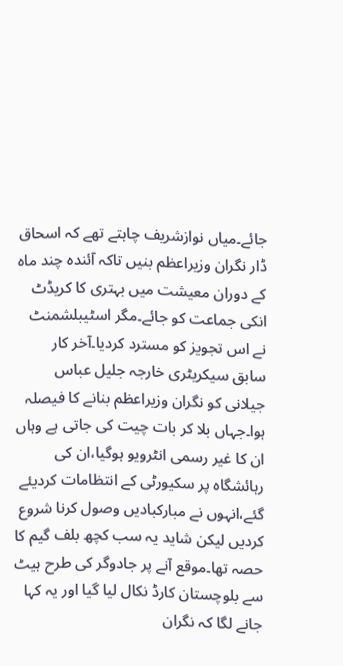جائے۔میاں نوازشریف چاہتے تھے کہ اسحاق ڈار نگران وزیراعظم بنیں تاکہ آئندہ چند ماہ کے دوران معیشت میں بہتری کا کریڈٹ انکی جماعت کو جائے۔مگر اسٹیبلشمنٹ نے اس تجویز کو مسترد کردیا۔آخر کار سابق سیکریٹری خارجہ جلیل عباس جیلانی کو نگران وزیراعظم بنانے کا فیصلہ ہوا۔جہاں بلا کر بات چیت کی جاتی ہے وہاں ان کا غیر رسمی انٹرویو ہوگیا،ان کی رہائشگاہ پر سکیورٹی کے انتظامات کردیئے گئے،انہوں نے مبارکبادیں وصول کرنا شروع کردیں لیکن شاید یہ سب کچھ بلف گیم کا حصہ تھا۔موقع آنے پر جادوگر کی طرح ہیٹ سے بلوچستان کارڈ نکال لیا گیا اور یہ کہا جانے لگا کہ نگران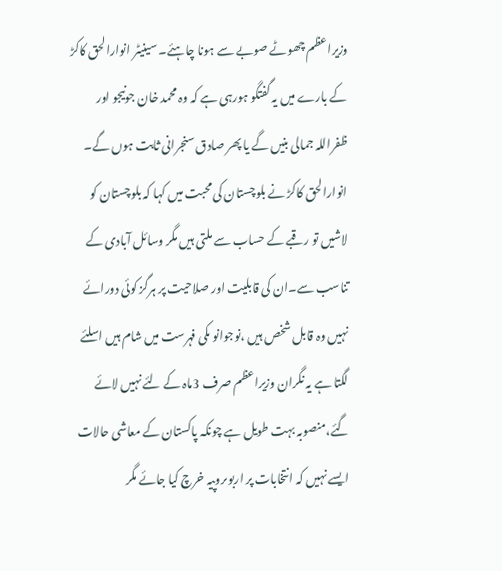وزیراعظم چھوٹے صوبے سے ہونا چاہئے۔ سینیٹر انوارالحق کاکڑ کے بارے میں یہ گفتگو ہورہی ہے کہ وہ محمد خان جونیجو اور ظفراللہ جمالی بنیں گے یا پھر صادق سنجرانی ثابت ہوں گے۔ انوارالحق کاکڑ نے بلوچستان کی محبت میں کہا کہ بلوچستان کو لاشیں تو رقبے کے حساب سے ملتی ہیں مگر وسائل آبادی کے تناسب سے۔ان کی قابلیت اور صلاحیت پر ہرگز کوئی دورائے نہیں وہ قابل شخص ہیں ،نوجوانو ںکی فہرست میں شام ہیں اسلئے لگتا ہے یہ نگران وزیراعظم صرف 3ماہ کے لئے نہیں لائے گئے،منصوبہ بہت طویل ہے چونکہ پاکستان کے معاشی حالات ایسے نہیں کہ انتخابات پر اربوںروپیہ خرچ کیا جائے مگر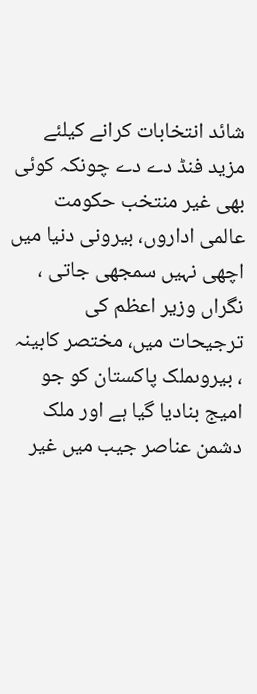شائد انتخابات کرانے کیلئے مزید فنڈ دے دے چونکہ کوئی بھی غیر منتخب حکومت عالمی اداروں، بیرونی دنیا میں اچھی نہیں سمجھی جاتی ، نگراں وزیر اعظم کی ترجیحات میں، مختصر کابینہ ، بیروںملک پاکستان کو جو امیج بنادیا گیا ہے اور ملک دشمن عناصر جیب میں غیر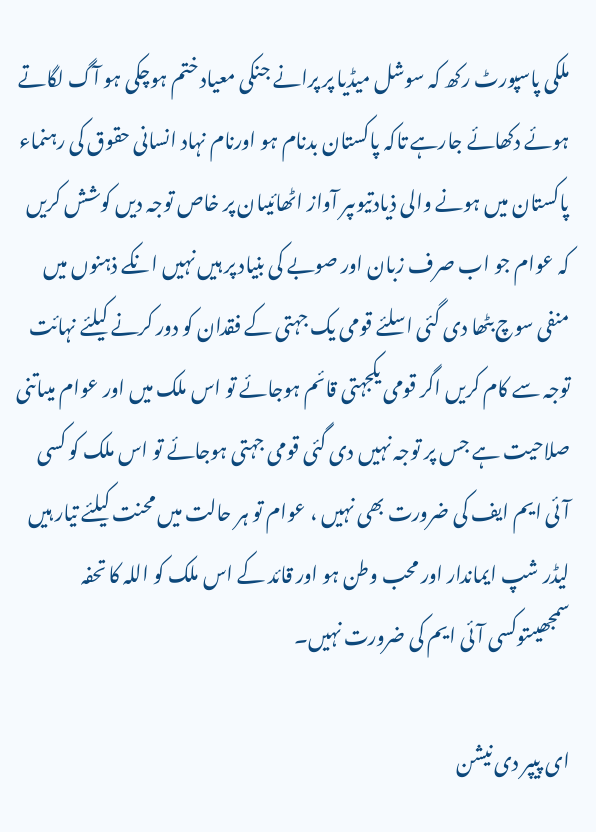ملکی پاسپورٹ رکھ کہ سوشل میڈیا پر پرانے جنکی معیاد ختم ہوچکی ہو آگ لگاتے ہوئے دکھائے جارہے تاکہ پاکستان بدنام ہو اورنام نہاد انسانی حقوق کی رہنماء پاکستان میں ہونے والی ذیادتیوںپر آواز اٹھائیںان پر خاص توجہ دیں کوشش کریں کہ عوام جو اب صرف زبان اور صوبے کی بنیاد پر ہیں نہیں انکے ذہنوں میں منفی سوچ بٹھا دی گئی اسلئے قومی یک جہتی کے فقدان کو دور کرنے کیلئے نہائت توجہ سے کام کریں اگر قومی یکجہتی قائم ہوجائے تو اس ملک میں اور عوام میںاتنی صلاحیت ہے جس پر توجہ نہیں دی گئی قومی جہتی ہوجائے تو اس ملک کو کسی آئی ایم ایف کی ضرورت بھی نہیں ، عوام تو ہر حالت میں محنت کیلئے تیار ہیں لیڈر شپ ایماندار اور محب وطن ہو اور قائد کے اس ملک کو اللہ کا تحفہ سمجھیںتوکسی آئی ایم کی ضرورت نہیں۔

ای پیپر دی نیشن